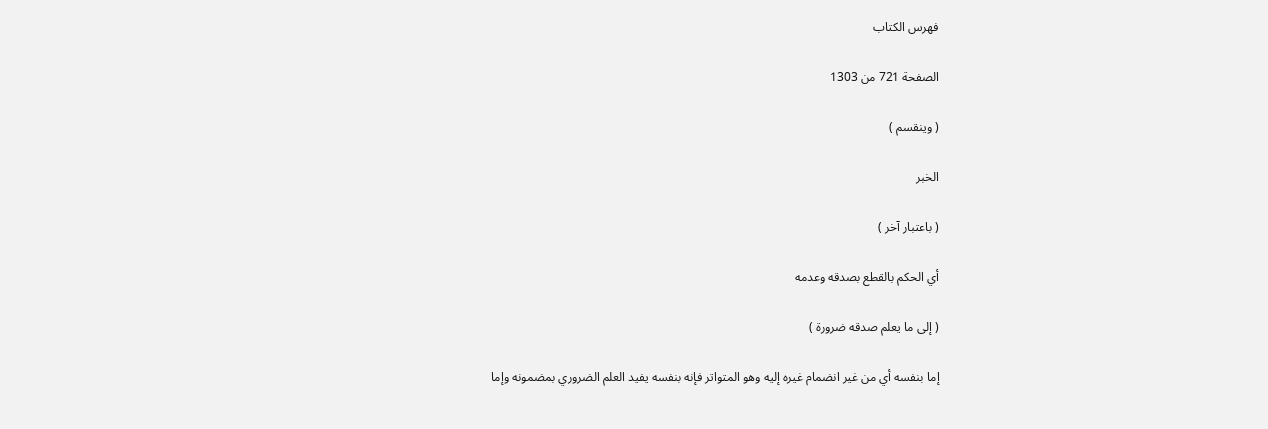فهرس الكتاب

الصفحة 721 من 1303

( وينقسم )

الخبر

( باعتبار آخر )

أي الحكم بالقطع بصدقه وعدمه

( إلى ما يعلم صدقه ضرورة )

إما بنفسه أي من غير انضمام غيره إليه وهو المتواتر فإنه بنفسه يفيد العلم الضروري بمضمونه وإما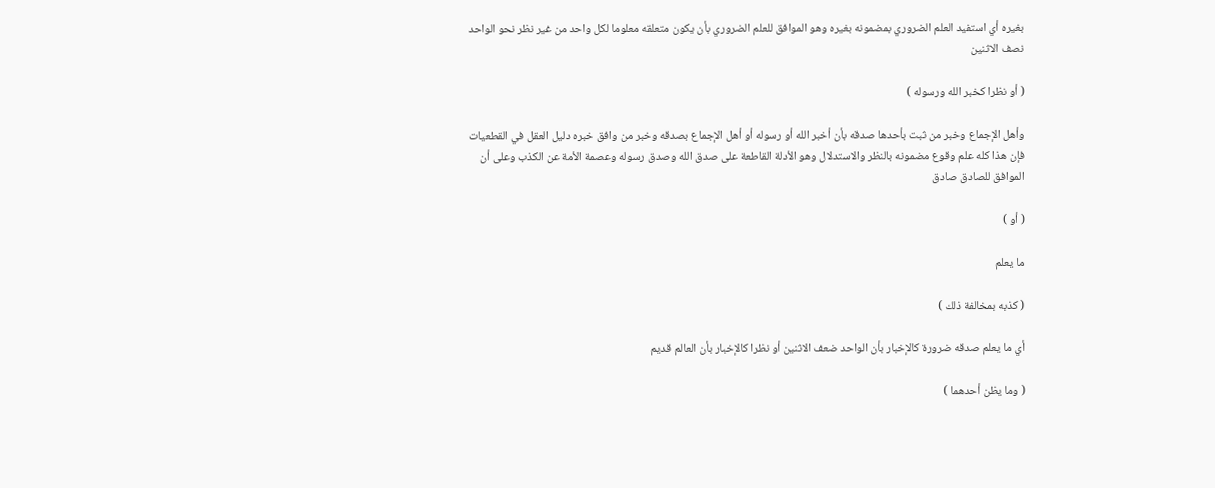بغيره أي استفيد العلم الضروري بمضمونه بغيره وهو الموافق للعلم الضروري بأن يكون متعلقه معلوما لكل واحد من غير نظر نحو الواحد نصف الاثنين

( أو نظرا كخبر الله ورسوله )

وأهل الإجماع وخبر من ثبت بأحدها صدقه بأن أخبر الله أو رسوله أو أهل الإجماع بصدقه وخبر من وافق خبره دليل العقل في القطعيات فإن هذا كله علم وقوع مضمونه بالنظر والاستدلال وهو الأدلة القاطعة على صدق الله وصدق رسوله وعصمة الأمة عن الكذب وعلى أن الموافق للصادق صادق

( أو )

ما يعلم

( كذبه بمخالفة ذلك )

أي ما يعلم صدقه ضرورة كالإخبار بأن الواحد ضعف الاثنين أو نظرا كالإخبار بأن العالم قديم

( وما يظن أحدهما )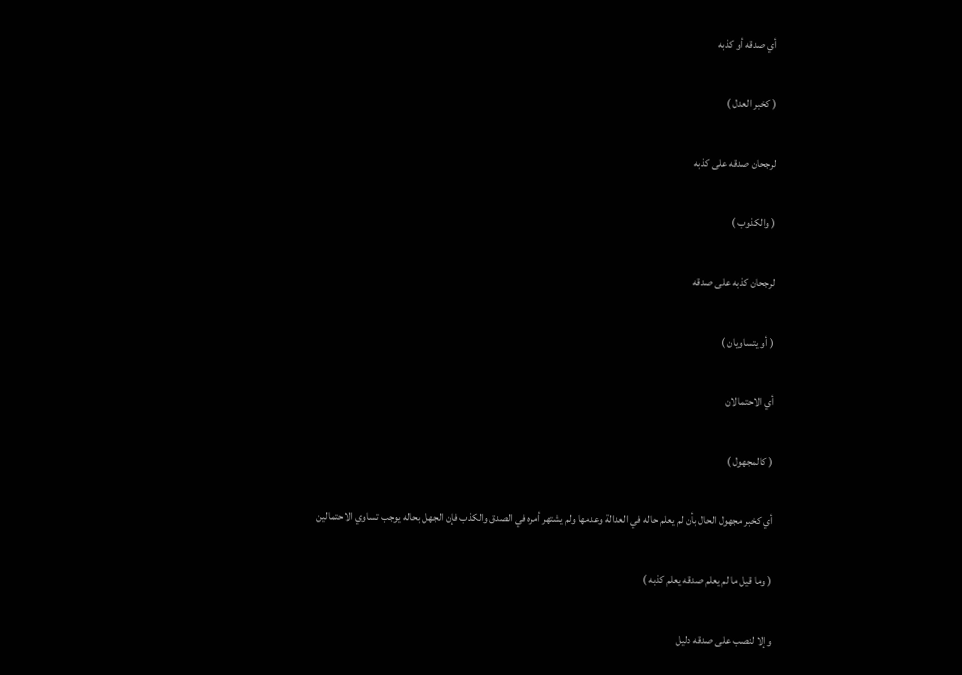أي صدقه أو كذبه

( كخبر العدل )

لرجحان صدقه على كذبه

( والكذوب )

لرجحان كذبه على صدقه

( أو يتساويان )

أي الاحتمالان

( كالمجهول )

أي كخبر مجهول الحال بأن لم يعلم حاله في العدالة وعدمها ولم يشتهر أمره في الصدق والكذب فإن الجهل بحاله يوجب تساوي الاحتمالين

( وما قيل ما لم يعلم صدقه يعلم كذبه )

وإلا لنصب على صدقه دليل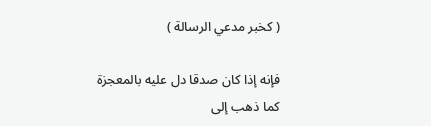( كخبر مدعي الرسالة )

فإنه إذا كان صدقا دل عليه بالمعجزة كما ذهب إلى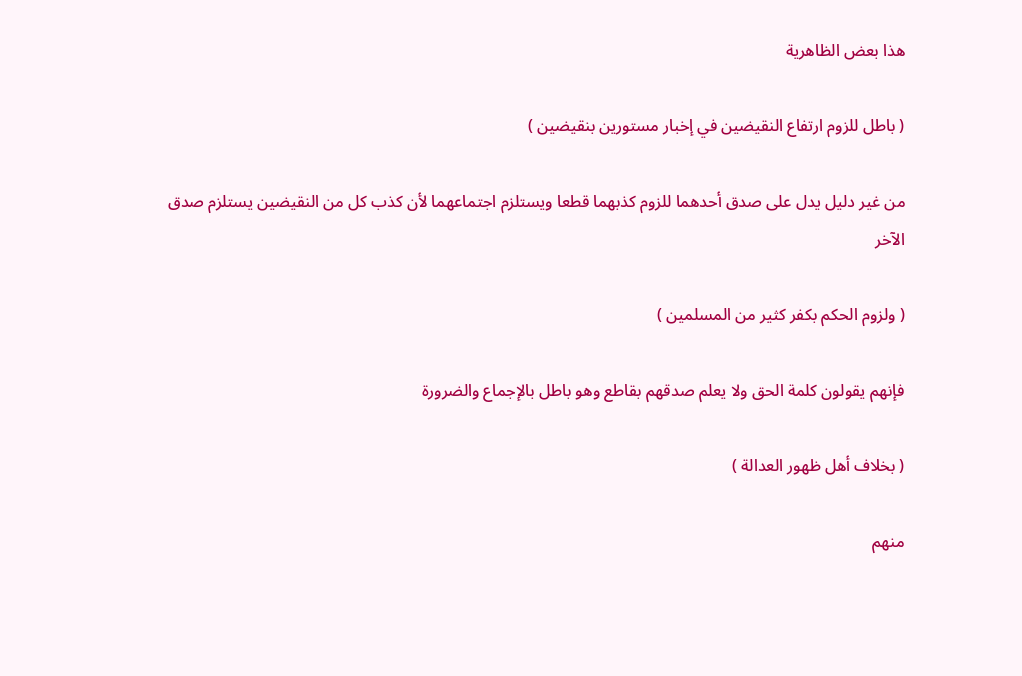هذا بعض الظاهرية

( باطل للزوم ارتفاع النقيضين في إخبار مستورين بنقيضين )

من غير دليل يدل على صدق أحدهما للزوم كذبهما قطعا ويستلزم اجتماعهما لأن كذب كل من النقيضين يستلزم صدق الآخر

( ولزوم الحكم بكفر كثير من المسلمين )

فإنهم يقولون كلمة الحق ولا يعلم صدقهم بقاطع وهو باطل بالإجماع والضرورة

( بخلاف أهل ظهور العدالة )

منهم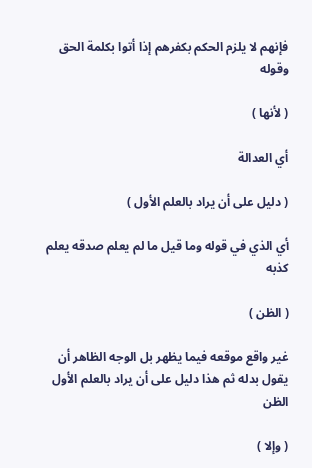فإنهم لا يلزم الحكم بكفرهم إذا أتوا بكلمة الحق وقوله

( لأنها )

أي العدالة

( دليل على أن يراد بالعلم الأول )

أي الذي في قوله وما قيل ما لم يعلم صدقه يعلم كذبه

( الظن )

غير واقع موقعه فيما يظهر بل الوجه الظاهر أن يقول بدله ثم هذا دليل على أن يراد بالعلم الأول الظن

( وإلا )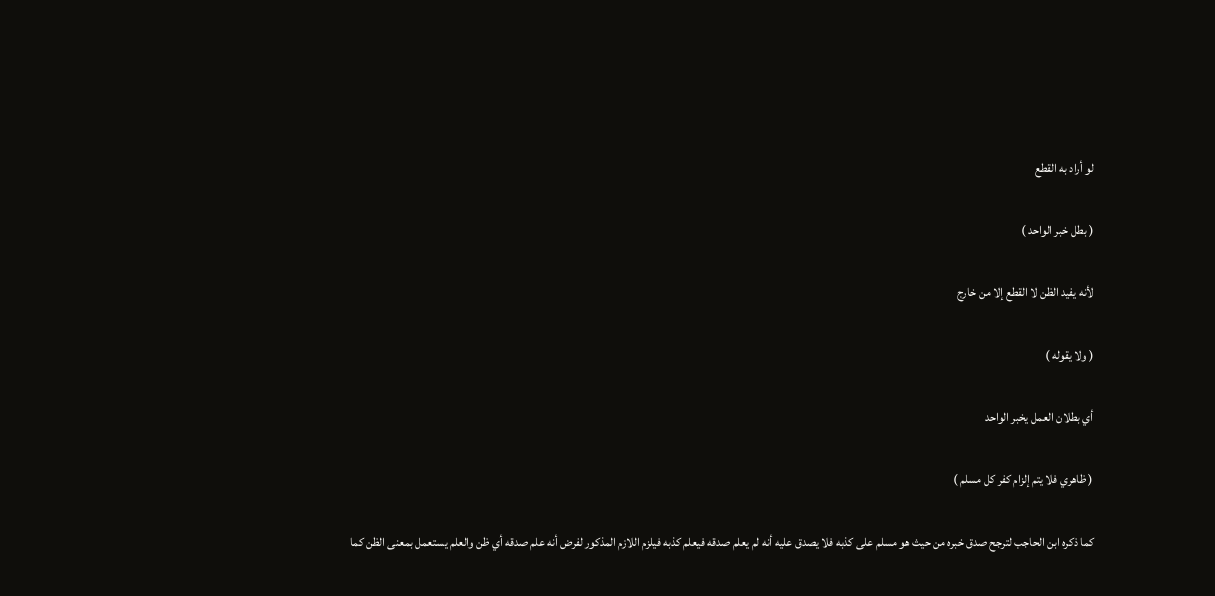لو أراد به القطع

( بطل خبر الواحد )

لأنه يفيد الظن لا القطع إلا من خارج

( ولا يقوله )

أي بطلان العمل يخبر الواحد

( ظاهري فلا يتم إلزام كفر كل مسلم )

كما ذكره ابن الحاجب لترجح صدق خبره من حيث هو مسلم على كذبه فلا يصدق عليه أنه لم يعلم صدقه فيعلم كذبه فيلزم اللازم المذكور لفرض أنه علم صدقه أي ظن والعلم يستعمل بمعنى الظن كما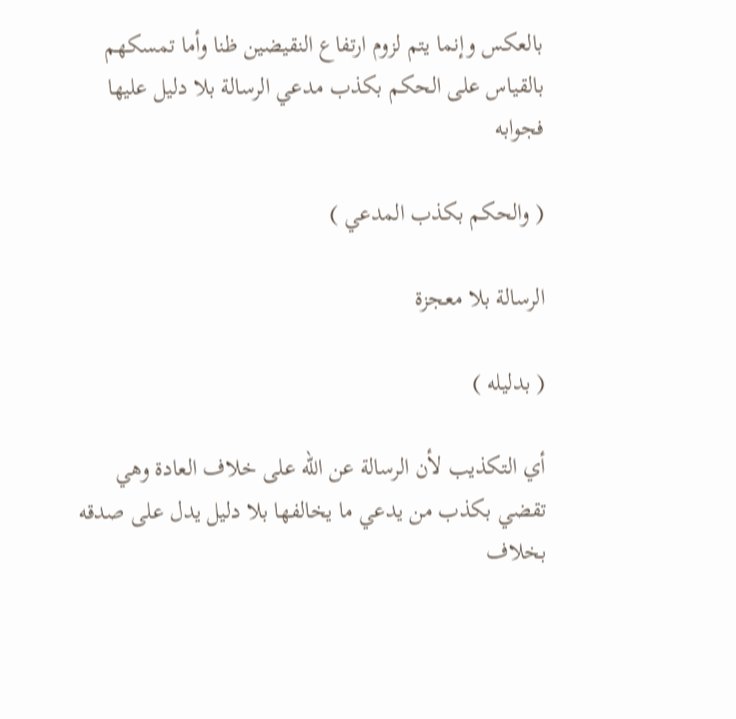بالعكس وإنما يتم لزوم ارتفاع النقيضين ظنا وأما تمسكهم بالقياس على الحكم بكذب مدعي الرسالة بلا دليل عليها فجوابه

( والحكم بكذب المدعي )

الرسالة بلا معجزة

( بدليله )

أي التكذيب لأن الرسالة عن الله على خلاف العادة وهي تقضي بكذب من يدعي ما يخالفها بلا دليل يدل على صدقه بخلاف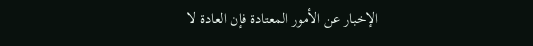الإخبار عن الأمور المعتادة فإن العادة لا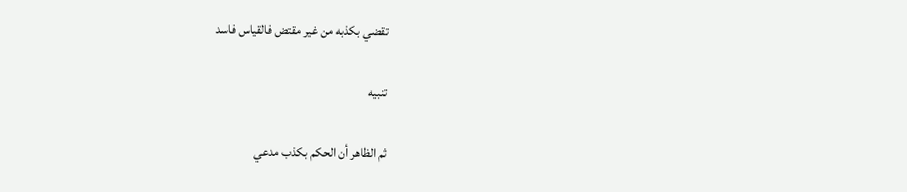تقضي بكذبه من غير مقتض فالقياس فاسد

تنبيه

ثم الظاهر أن الحكم بكذب مدعي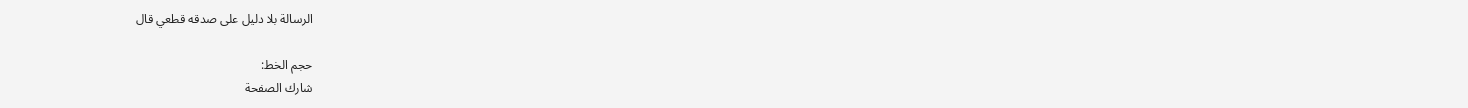الرسالة بلا دليل على صدقه قطعي قال

حجم الخط:
شارك الصفحة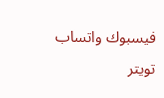فيسبوك واتساب تويتر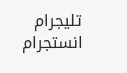تليجرام انستجرام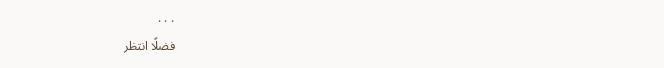. . .
فضلًا انتظر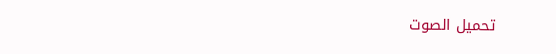تحميل الصوت